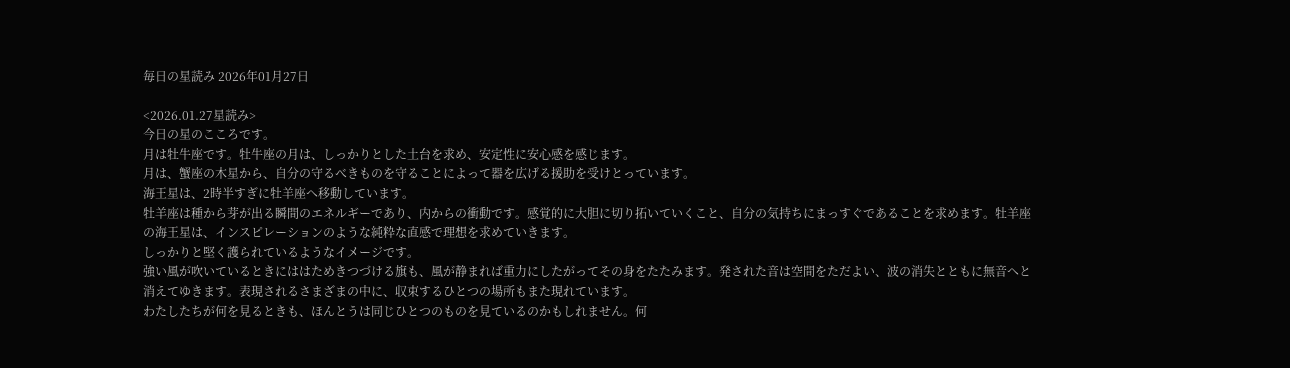毎日の星読み 2026年01月27日

<2026.01.27星読み>
今日の星のこころです。
月は牡牛座です。牡牛座の月は、しっかりとした土台を求め、安定性に安心感を感じます。
月は、蟹座の木星から、自分の守るべきものを守ることによって器を広げる援助を受けとっています。
海王星は、2時半すぎに牡羊座へ移動しています。
牡羊座は種から芽が出る瞬間のエネルギーであり、内からの衝動です。感覚的に大胆に切り拓いていくこと、自分の気持ちにまっすぐであることを求めます。牡羊座の海王星は、インスピレーションのような純粋な直感で理想を求めていきます。
しっかりと堅く護られているようなイメージです。
強い風が吹いているときにははためきつづける旗も、風が静まれば重力にしたがってその身をたたみます。発された音は空間をただよい、波の消失とともに無音へと消えてゆきます。表現されるさまざまの中に、収束するひとつの場所もまた現れています。
わたしたちが何を見るときも、ほんとうは同じひとつのものを見ているのかもしれません。何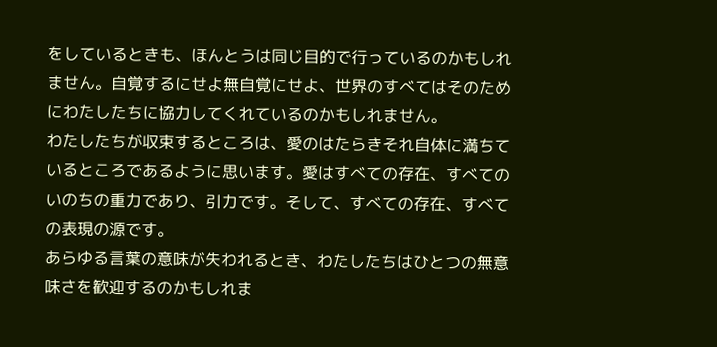をしているときも、ほんとうは同じ目的で行っているのかもしれません。自覚するにせよ無自覚にせよ、世界のすべてはそのためにわたしたちに協力してくれているのかもしれません。
わたしたちが収束するところは、愛のはたらきそれ自体に満ちているところであるように思います。愛はすべての存在、すべてのいのちの重力であり、引力です。そして、すべての存在、すべての表現の源です。
あらゆる言葉の意味が失われるとき、わたしたちはひとつの無意味さを歓迎するのかもしれま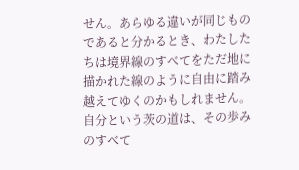せん。あらゆる違いが同じものであると分かるとき、わたしたちは境界線のすべてをただ地に描かれた線のように自由に踏み越えてゆくのかもしれません。自分という茨の道は、その歩みのすべて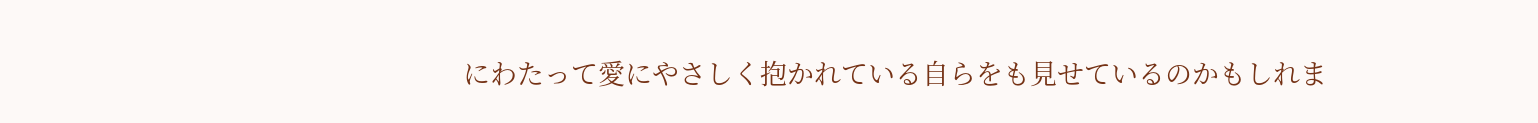にわたって愛にやさしく抱かれている自らをも見せているのかもしれま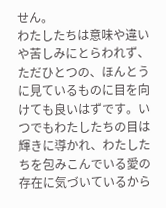せん。
わたしたちは意味や違いや苦しみにとらわれず、ただひとつの、ほんとうに見ているものに目を向けても良いはずです。いつでもわたしたちの目は輝きに導かれ、わたしたちを包みこんでいる愛の存在に気づいているから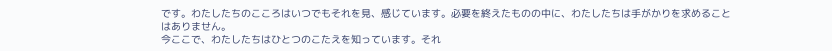です。わたしたちのこころはいつでもそれを見、感じています。必要を終えたものの中に、わたしたちは手がかりを求めることはありません。
今ここで、わたしたちはひとつのこたえを知っています。それ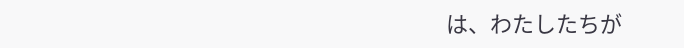は、わたしたちが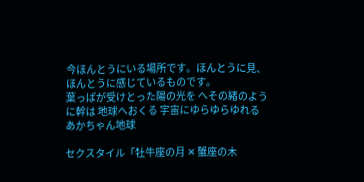今ほんとうにいる場所です。ほんとうに見、ほんとうに感じているものです。
葉っぱが受けとった陽の光を へその緒のように幹は 地球へおくる 宇宙にゆらゆらゆれる あかちゃん地球

セクスタイル「牡牛座の月 ✕ 蟹座の木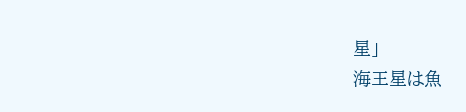星」
海王星は魚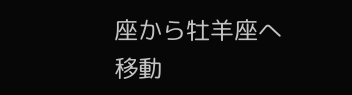座から牡羊座へ移動